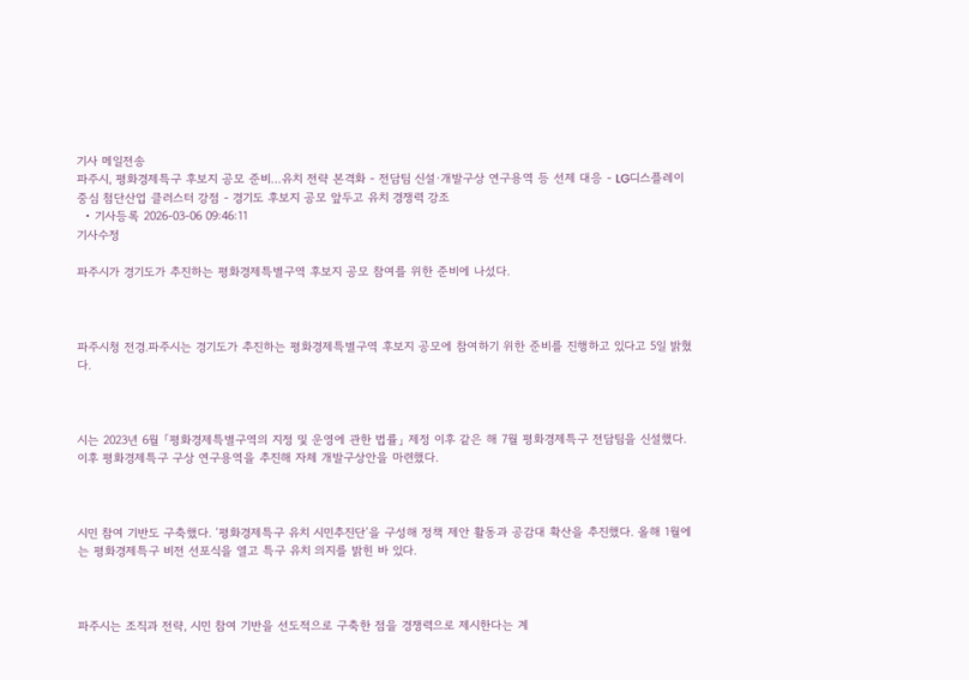기사 메일전송
파주시, 평화경제특구 후보지 공모 준비…유치 전략 본격화 - 전담팀 신설·개발구상 연구용역 등 선제 대응 - LG디스플레이 중심 첨단산업 클러스터 강점 - 경기도 후보지 공모 앞두고 유치 경쟁력 강조
  • 기사등록 2026-03-06 09:46:11
기사수정

파주시가 경기도가 추진하는 평화경제특별구역 후보지 공모 참여를 위한 준비에 나섰다.



파주시청 전경.파주시는 경기도가 추진하는 평화경제특별구역 후보지 공모에 참여하기 위한 준비를 진행하고 있다고 5일 밝혔다.



시는 2023년 6월 「평화경제특별구역의 지정 및 운영에 관한 법률」 제정 이후 같은 해 7월 평화경제특구 전담팀을 신설했다. 이후 평화경제특구 구상 연구용역을 추진해 자체 개발구상안을 마련했다.



시민 참여 기반도 구축했다. ‘평화경제특구 유치 시민추진단’을 구성해 정책 제안 활동과 공감대 확산을 추진했다. 올해 1월에는 평화경제특구 비전 선포식을 열고 특구 유치 의지를 밝힌 바 있다.



파주시는 조직과 전략, 시민 참여 기반을 선도적으로 구축한 점을 경쟁력으로 제시한다는 계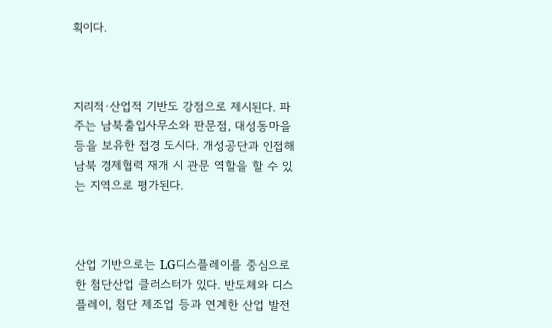획이다.



지리적·산업적 기반도 강점으로 제시된다. 파주는 남북출입사무소와 판문점, 대성동마을 등을 보유한 접경 도시다. 개성공단과 인접해 남북 경제협력 재개 시 관문 역할을 할 수 있는 지역으로 평가된다.



산업 기반으로는 LG디스플레이를 중심으로 한 첨단산업 클러스터가 있다. 반도체와 디스플레이, 첨단 제조업 등과 연계한 산업 발전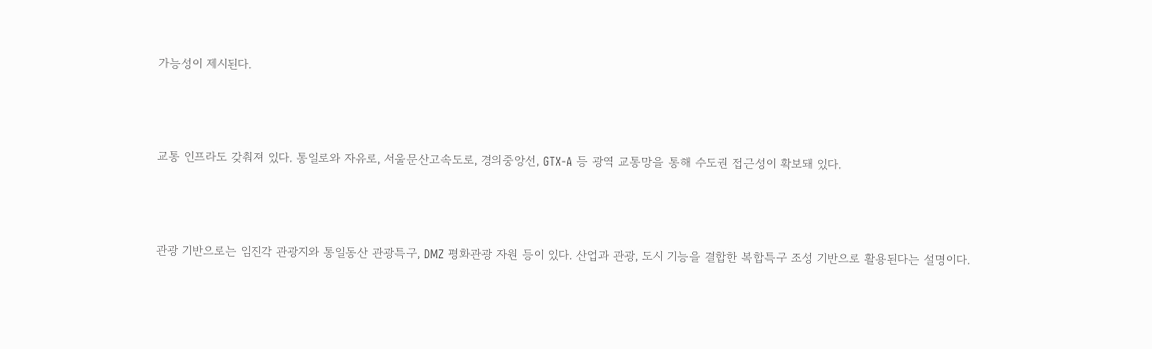가능성이 제시된다.



교통 인프라도 갖춰져 있다. 통일로와 자유로, 서울문산고속도로, 경의중앙선, GTX-A 등 광역 교통망을 통해 수도권 접근성이 확보돼 있다.



관광 기반으로는 임진각 관광지와 통일동산 관광특구, DMZ 평화관광 자원 등이 있다. 산업과 관광, 도시 기능을 결합한 복합특구 조성 기반으로 활용된다는 설명이다.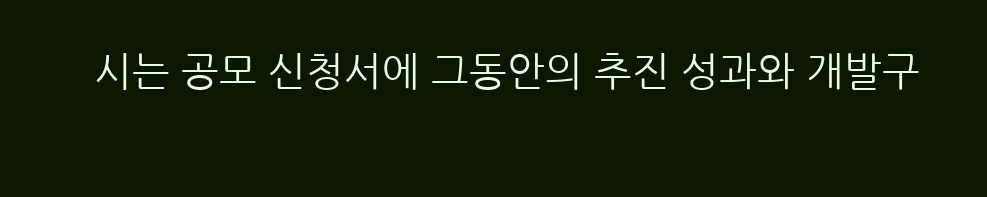시는 공모 신청서에 그동안의 추진 성과와 개발구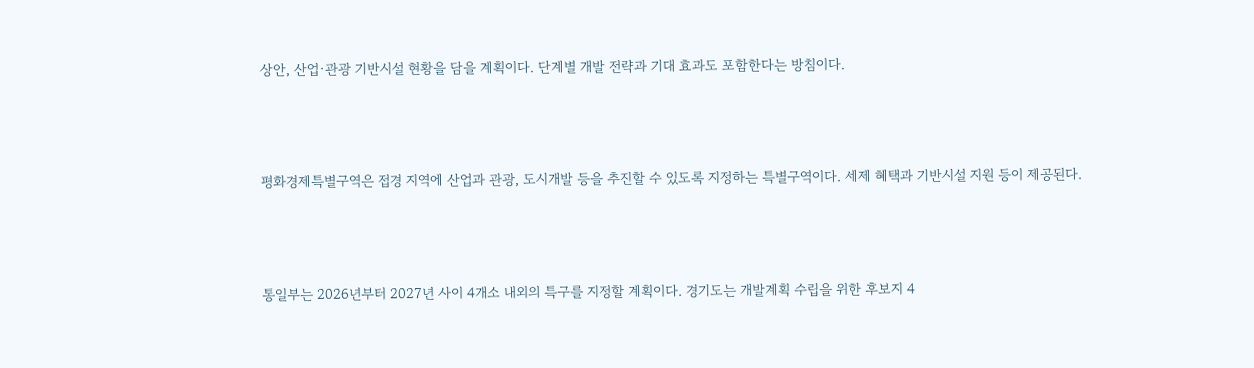상안, 산업·관광 기반시설 현황을 담을 계획이다. 단계별 개발 전략과 기대 효과도 포함한다는 방침이다.



평화경제특별구역은 접경 지역에 산업과 관광, 도시개발 등을 추진할 수 있도록 지정하는 특별구역이다. 세제 혜택과 기반시설 지원 등이 제공된다.



통일부는 2026년부터 2027년 사이 4개소 내외의 특구를 지정할 계획이다. 경기도는 개발계획 수립을 위한 후보지 4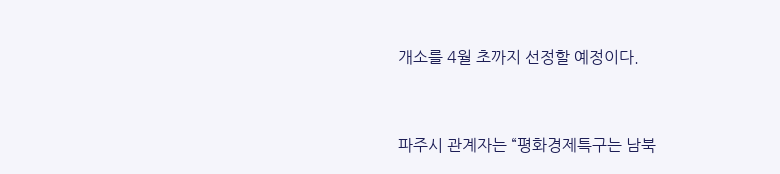개소를 4월 초까지 선정할 예정이다.



파주시 관계자는 “평화경제특구는 남북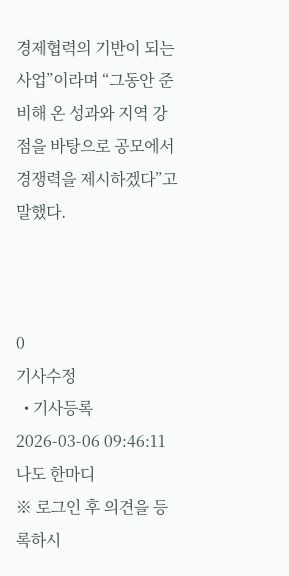경제협력의 기반이 되는 사업”이라며 “그동안 준비해 온 성과와 지역 강점을 바탕으로 공모에서 경쟁력을 제시하겠다”고 말했다.



0
기사수정
  • 기사등록 2026-03-06 09:46:11
나도 한마디
※ 로그인 후 의견을 등록하시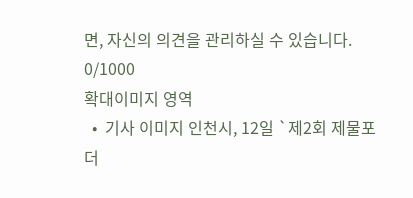면, 자신의 의견을 관리하실 수 있습니다. 0/1000
확대이미지 영역
  •  기사 이미지 인천시, 12일 `제2회 제물포 더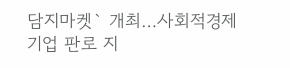담지마켓` 개최…사회적경제기업 판로 지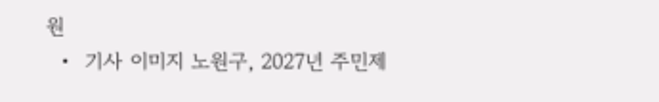원
  •  기사 이미지 노원구, 2027년 주민제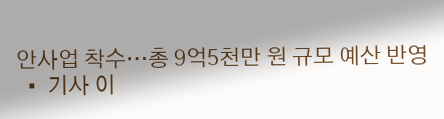안사업 착수…총 9억5천만 원 규모 예산 반영
  •  기사 이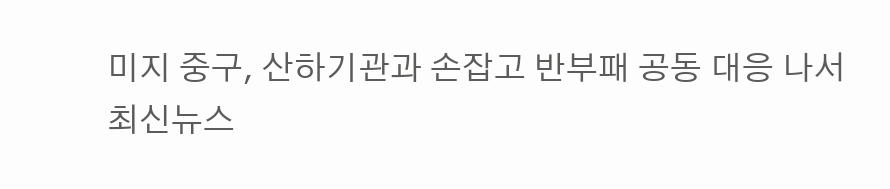미지 중구, 산하기관과 손잡고 반부패 공동 대응 나서
최신뉴스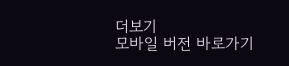더보기
모바일 버전 바로가기